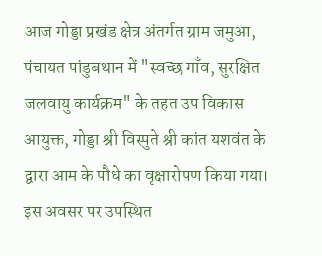आज गोड्डा प्रखंड क्षेत्र अंतर्गत ग्राम जमुआ, पंचायत पांडुबथान में "स्वच्छ गाँव, सुरक्षित जलवायु कार्यक्रम" के तहत उप विकास आयुक्त, गोड्डा श्री विस्पुते श्री कांत यशवंत के द्वारा आम के पौधे का वृक्षारोपण किया गया।
इस अवसर पर उपस्थित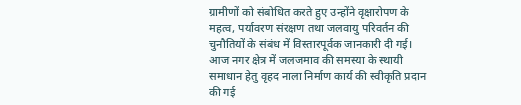ग्रामीणों को संबोधित करते हुए उन्होंने वृक्षारोपण के महत्व, पर्यावरण संरक्षण तथा जलवायु परिवर्तन की चुनौतियों के संबंध में विस्तारपूर्वक जानकारी दी गई।
आज नगर क्षेत्र में जलजमाव की समस्या के स्थायी समाधान हेतु वृहद नाला निर्माण कार्य की स्वीकृति प्रदान की गई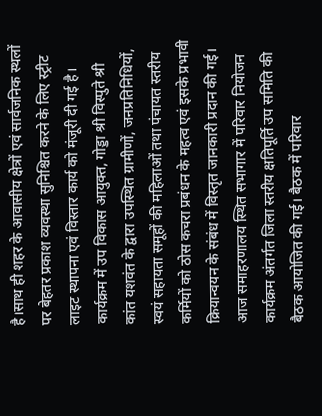है।साथ ही शहर के आवासीय क्षेत्रों एवं सार्वजनिक स्थलों पर बेहतर प्रकाश व्यवस्था सुनिश्चित करने के लिए स्ट्रीट लाइट स्थापना एवं विस्तार कार्य को मंजूरी दी गई है।
कार्यक्रम में उप विकास आयुक्त, गोड्डा श्री विस्पुते श्री कांत यशवंत के द्वारा उपस्थित ग्रामीणों, जनप्रतिनिधियों, स्वयं सहायता समूहों की महिलाओं तथा पंचायत स्तरीय कर्मियों को ठोस कचरा प्रबंधन के महत्व एवं इसके प्रभावी क्रियान्वयन के संबंध में विस्तृत जानकारी प्रदान की गई।
आज समाहरणालय स्थित सभागार में परिवार नियोजन कार्यक्रम अंतर्गत जिला स्तरीय क्षतिपूर्ति उप समिति की बैठक आयोजित की गई। बैठक में परिवार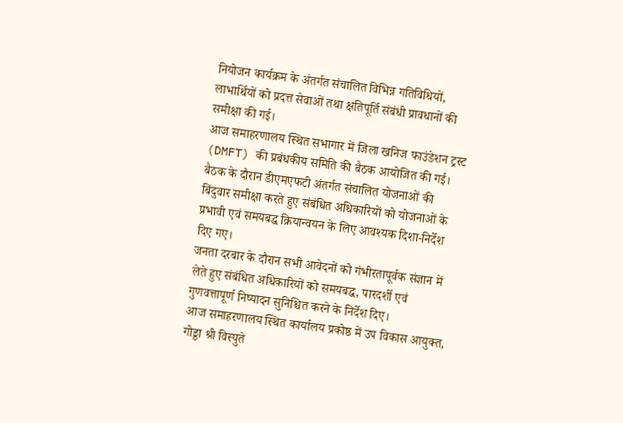नियोजन कार्यक्रम के अंतर्गत संचालित विभिन्न गतिविधियों, लाभार्थियों को प्रदत्त सेवाओं तथा क्षतिपूर्ति संबंधी प्रावधानों की समीक्षा की गई।
आज समाहरणालय स्थित सभागार में जिला खनिज फाउंडेशन ट्रस्ट (DMFT) की प्रबंधकीय समिति की बैठक आयोजित की गई।
बैठक के दौरान डीएमएफटी अंतर्गत संचालित योजनाओं की बिंदुवार समीक्षा करते हुए संबंधित अधिकारियों को योजनाओं के प्रभावी एवं समयबद्ध क्रियान्वयन के लिए आवश्यक दिशा-निर्देश दिए गए।
जनता दरबार के दौरान सभी आवेदनों को गंभीरतापूर्वक संज्ञान में लेते हुए संबंधित अधिकारियों को समयबद्ध, पारदर्शी एवं गुणवत्तापूर्ण निष्पादन सुनिश्चित करने के निर्देश दिए।
आज समाहरणालय स्थित कार्यालय प्रकोष्ठ में उप विकास आयुक्त, गोड्डा श्री विस्पुते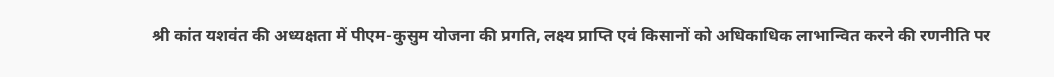श्री कांत यशवंत की अध्यक्षता में पीएम-कुसुम योजना की प्रगति, लक्ष्य प्राप्ति एवं किसानों को अधिकाधिक लाभान्वित करने की रणनीति पर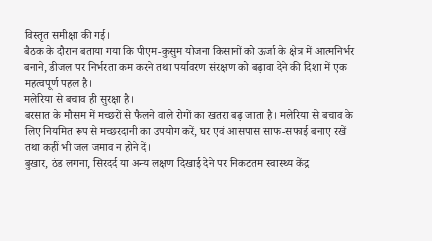विस्तृत समीक्षा की गई।
बैठक के दौरान बताया गया कि पीएम-कुसुम योजना किसानों को ऊर्जा के क्षेत्र में आत्मनिर्भर बनाने, डीजल पर निर्भरता कम करने तथा पर्यावरण संरक्षण को बढ़ावा देने की दिशा में एक महत्वपूर्ण पहल है।
मलेरिया से बचाव ही सुरक्षा है।
बरसात के मौसम में मच्छरों से फैलने वाले रोगों का खतरा बढ़ जाता है। मलेरिया से बचाव के लिए नियमित रूप से मच्छरदानी का उपयोग करें, घर एवं आसपास साफ-सफाई बनाए रखें तथा कहीं भी जल जमाव न होने दें।
बुखार, ठंड लगना, सिरदर्द या अन्य लक्षण दिखाई देने पर निकटतम स्वास्थ्य केंद्र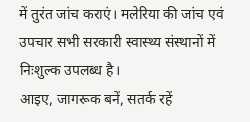में तुरंत जांच कराएं। मलेरिया की जांच एवं उपचार सभी सरकारी स्वास्थ्य संस्थानों में निःशुल्क उपलब्ध है।
आइए, जागरूक बनें, सतर्क रहें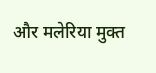और मलेरिया मुक्त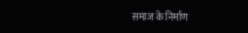समाज के निर्माण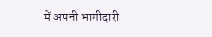में अपनी भागीदारी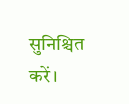सुनिश्चित करें।